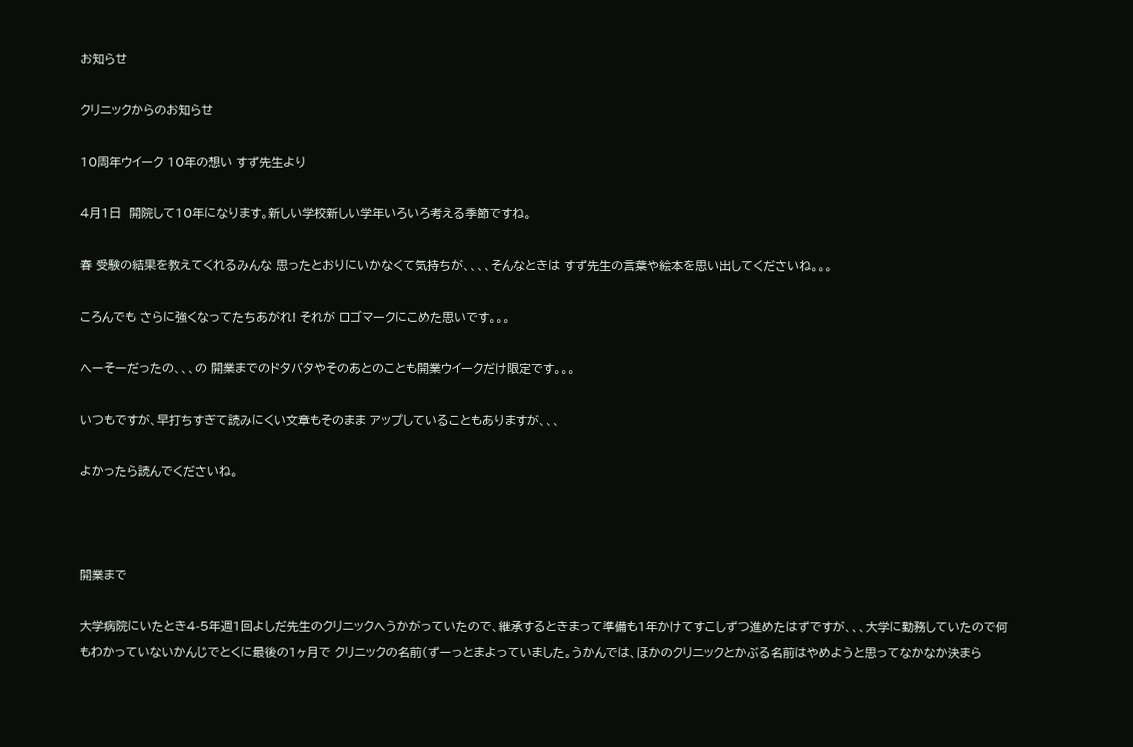お知らせ

クリニックからのお知らせ

10周年ウイーク 10年の想い すず先生より

4月1日  開院して10年になります。新しい学校新しい学年いろいろ考える季節ですね。

春 受験の結果を教えてくれるみんな 思ったとおりにいかなくて気持ちが、、、、そんなときは すず先生の言葉や絵本を思い出してくださいね。。。

ころんでも さらに強くなってたちあがれ! それが ロゴマークにこめた思いです。。。

へーそーだったの、、、の 開業までのドタバタやそのあとのことも開業ウイークだけ限定です。。。

いつもですが、早打ちすぎて読みにくい文章もそのまま アップしていることもありますが、、、

よかったら読んでくださいね。



開業まで

大学病院にいたとき4-5年週1回よしだ先生のクリニックへうかがっていたので、継承するときまって準備も1年かけてすこしずつ進めたはずですが、、、大学に勤務していたので何もわかっていないかんじでとくに最後の1ヶ月で クリニックの名前(ずーっとまよっていました。うかんでは、ほかのクリニックとかぶる名前はやめようと思ってなかなか決まら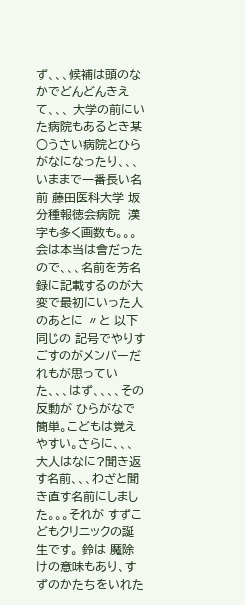ず、、、候補は頭のなかでどんどんきえて、、、 大学の前にいた病院もあるとき某○うさい病院とひらがなになったり、、、いままで一番長い名前 藤田医科大学 坂分種報徳会病院  漢字も多く画数も。。。会は本当は會だったので、、、名前を芳名録に記載するのが大変で最初にいった人のあとに 〃と 以下同じの 記号でやりすごすのがメンバーだれもが思っていた、、、はず、、、、その反動が ひらがなで簡単。こどもは覚えやすい。さらに、、、大人はなに?聞き返す名前、、、わざと聞き直す名前にしました。。。それが すずこどもクリニックの誕生です。 鈴は 魔除けの意味もあり、すずのかたちをいれた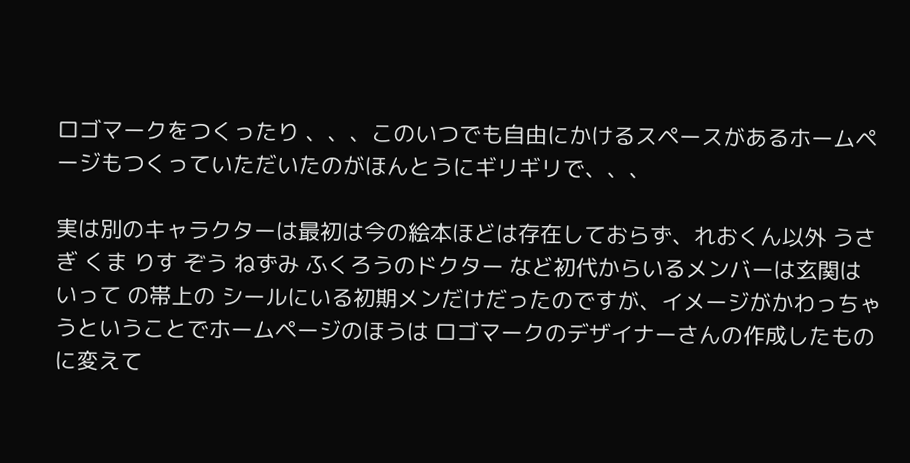ロゴマークをつくったり 、、、このいつでも自由にかけるスペースがあるホームページもつくっていただいたのがほんとうにギリギリで、、、

実は別のキャラクターは最初は今の絵本ほどは存在しておらず、れおくん以外 うさぎ くま りす ぞう ねずみ ふくろうのドクター など初代からいるメンバーは玄関はいって の帯上の シールにいる初期メンだけだったのですが、イメージがかわっちゃうということでホームページのほうは ロゴマークのデザイナーさんの作成したものに変えて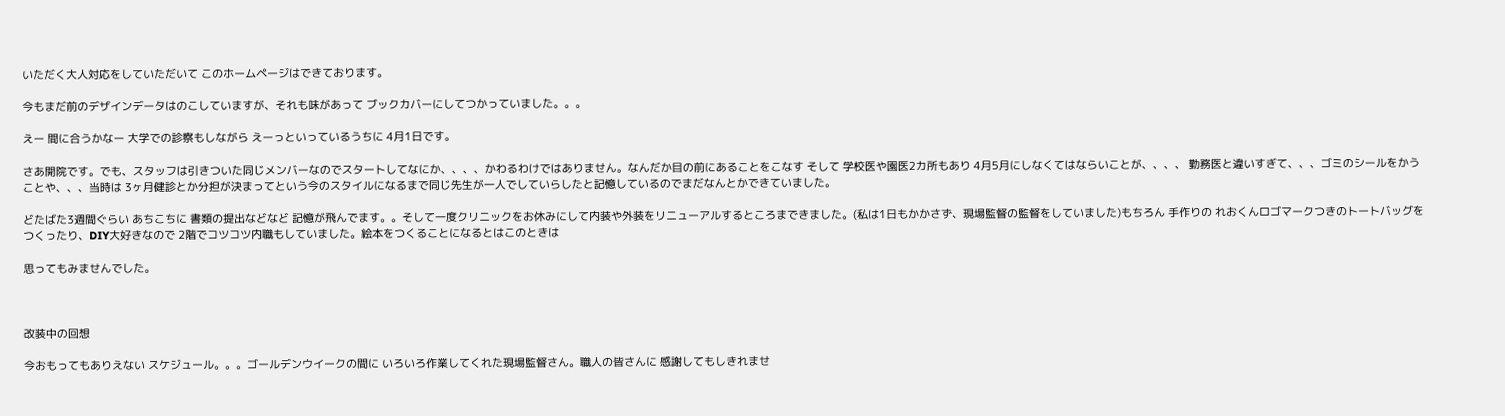いただく大人対応をしていただいて このホームページはできております。

今もまだ前のデザインデータはのこしていますが、それも味があって ブックカバーにしてつかっていました。。。

えー 間に合うかなー 大学での診察もしながら えーっといっているうちに 4月1日です。

さあ開院です。でも、スタッフは引きついた同じメンバーなのでスタートしてなにか、、、、かわるわけではありません。なんだか目の前にあることをこなす そして 学校医や園医2カ所もあり 4月5月にしなくてはならいことが、、、、 勤務医と違いすぎて、、、ゴミのシールをかうことや、、、当時は 3ヶ月健診とか分担が決まってという今のスタイルになるまで同じ先生が一人でしていらしたと記憶しているのでまだなんとかできていました。

どたばた3週間ぐらい あちこちに 書類の提出などなど 記憶が飛んでます。。そして一度クリニックをお休みにして内装や外装をリニューアルするところまできました。(私は1日もかかさず、現場監督の監督をしていました)もちろん 手作りの れおくんロゴマークつきのトートバッグをつくったり、DIY大好きなので 2階でコツコツ内職もしていました。絵本をつくることになるとはこのときは

思ってもみませんでした。



改装中の回想

今おもってもありえない スケジュール。。。ゴールデンウイークの間に いろいろ作業してくれた現場監督さん。職人の皆さんに 感謝してもしきれませ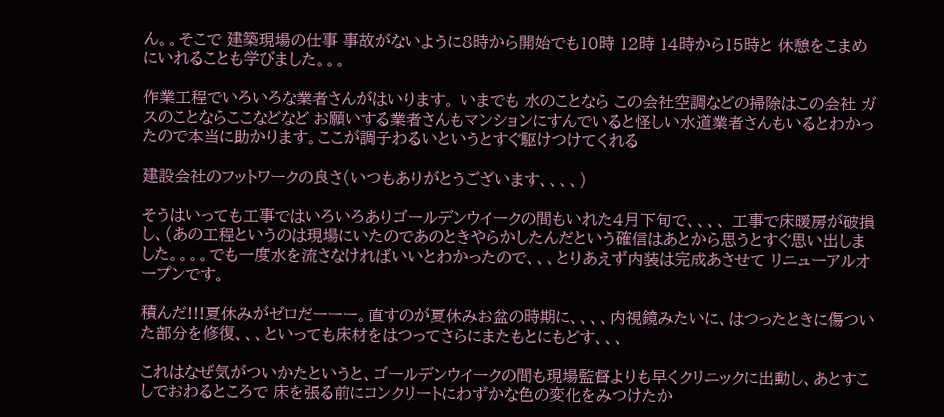ん。。そこで 建築現場の仕事 事故がないように8時から開始でも10時 12時 14時から15時と 休憩をこまめにいれることも学びました。。。

作業工程でいろいろな業者さんがはいります。 いまでも 水のことなら この会社空調などの掃除はこの会社 ガスのことならここなどなど お願いする業者さんもマンションにすんでいると怪しい水道業者さんもいるとわかったので本当に助かります。ここが調子わるいというとすぐ駆けつけてくれる

建設会社のフットワークの良さ(いつもありがとうございます、、、、)

そうはいっても工事ではいろいろありゴールデンウイークの間もいれた4月下旬で、、、、 工事で床暖房が破損し、(あの工程というのは現場にいたのであのときやらかしたんだという確信はあとから思うとすぐ思い出しました。。。。でも一度水を流さなければいいとわかったので、、、とりあえず内装は完成あさせて リニューアルオープンです。

積んだ!!!夏休みがゼロだーーー。直すのが夏休みお盆の時期に、、、、内視鏡みたいに、はつったときに傷ついた部分を修復、、、といっても床材をはつってさらにまたもとにもどす、、、

これはなぜ気がついかたというと、ゴールデンウイークの間も現場監督よりも早くクリニックに出動し、あとすこしでおわるところで 床を張る前にコンクリートにわずかな色の変化をみつけたか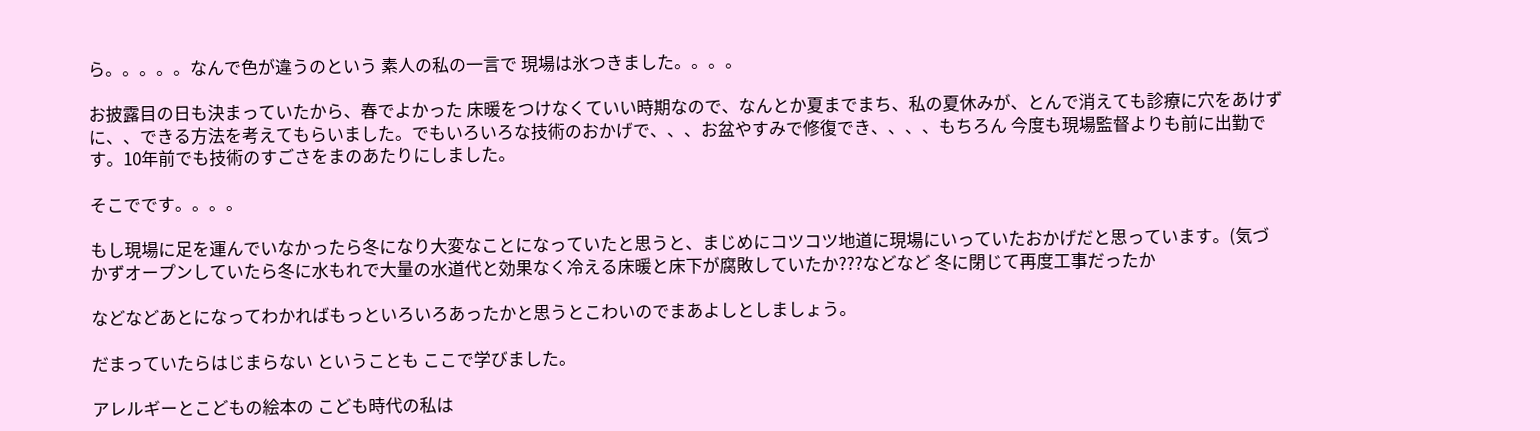ら。。。。。なんで色が違うのという 素人の私の一言で 現場は氷つきました。。。。

お披露目の日も決まっていたから、春でよかった 床暖をつけなくていい時期なので、なんとか夏までまち、私の夏休みが、とんで消えても診療に穴をあけずに、、できる方法を考えてもらいました。でもいろいろな技術のおかげで、、、お盆やすみで修復でき、、、、もちろん 今度も現場監督よりも前に出勤です。10年前でも技術のすごさをまのあたりにしました。

そこでです。。。。

もし現場に足を運んでいなかったら冬になり大変なことになっていたと思うと、まじめにコツコツ地道に現場にいっていたおかげだと思っています。(気づかずオープンしていたら冬に水もれで大量の水道代と効果なく冷える床暖と床下が腐敗していたか???などなど 冬に閉じて再度工事だったか

などなどあとになってわかればもっといろいろあったかと思うとこわいのでまあよしとしましょう。

だまっていたらはじまらない ということも ここで学びました。

アレルギーとこどもの絵本の こども時代の私は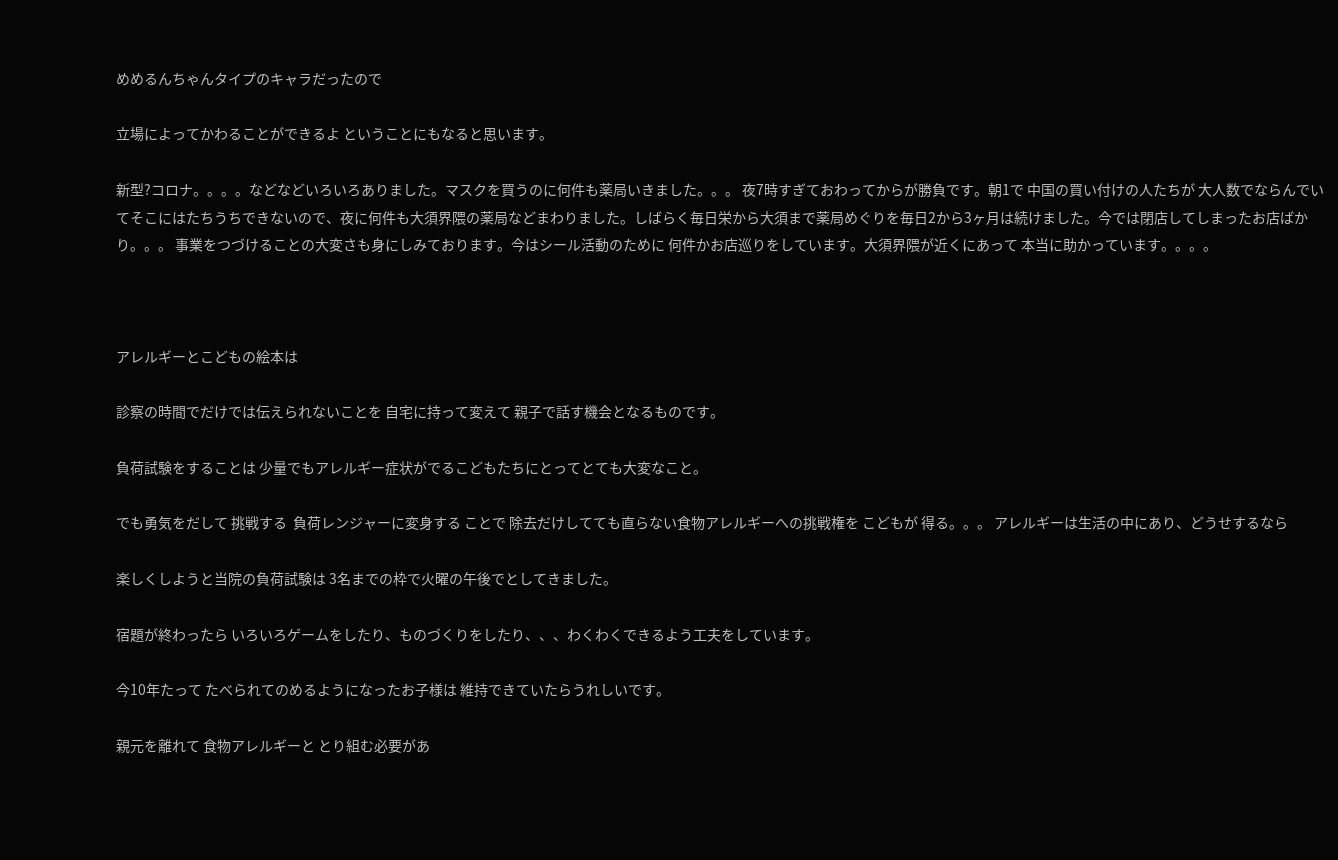めめるんちゃんタイプのキャラだったので

立場によってかわることができるよ ということにもなると思います。

新型?コロナ。。。。などなどいろいろありました。マスクを買うのに何件も薬局いきました。。。 夜7時すぎておわってからが勝負です。朝1で 中国の買い付けの人たちが 大人数でならんでいてそこにはたちうちできないので、夜に何件も大須界隈の薬局などまわりました。しばらく毎日栄から大須まで薬局めぐりを毎日2から3ヶ月は続けました。今では閉店してしまったお店ばかり。。。 事業をつづけることの大変さも身にしみております。今はシール活動のために 何件かお店巡りをしています。大須界隈が近くにあって 本当に助かっています。。。。



アレルギーとこどもの絵本は

診察の時間でだけでは伝えられないことを 自宅に持って変えて 親子で話す機会となるものです。

負荷試験をすることは 少量でもアレルギー症状がでるこどもたちにとってとても大変なこと。

でも勇気をだして 挑戦する  負荷レンジャーに変身する ことで 除去だけしてても直らない食物アレルギーへの挑戦権を こどもが 得る。。。 アレルギーは生活の中にあり、どうせするなら

楽しくしようと当院の負荷試験は 3名までの枠で火曜の午後でとしてきました。

宿題が終わったら いろいろゲームをしたり、ものづくりをしたり、、、わくわくできるよう工夫をしています。

今10年たって たべられてのめるようになったお子様は 維持できていたらうれしいです。

親元を離れて 食物アレルギーと とり組む必要があ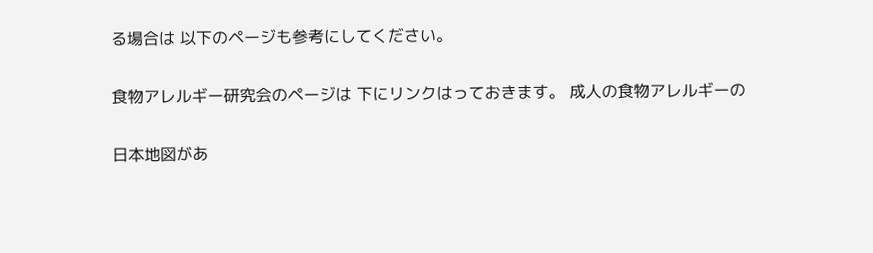る場合は 以下のページも参考にしてください。

食物アレルギー研究会のページは 下にリンクはっておきます。 成人の食物アレルギーの

日本地図があ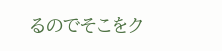るのでそこをク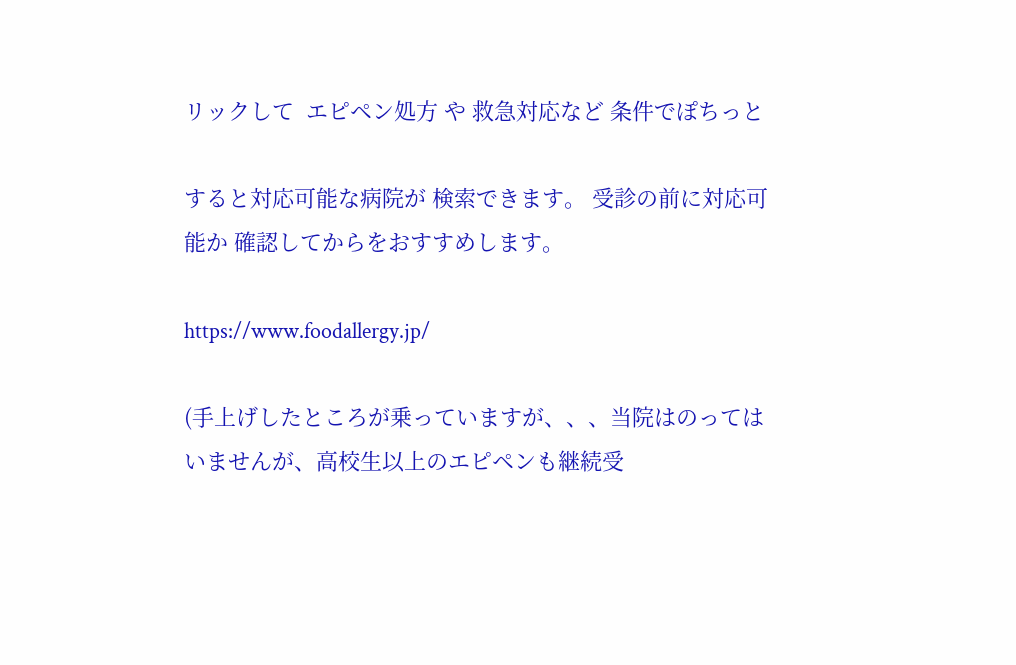リックして  エピペン処方 や 救急対応など 条件でぽちっと

すると対応可能な病院が 検索できます。 受診の前に対応可能か 確認してからをおすすめします。

https://www.foodallergy.jp/

(手上げしたところが乗っていますが、、、当院はのってはいませんが、高校生以上のエピペンも継続受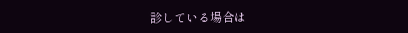診している場合は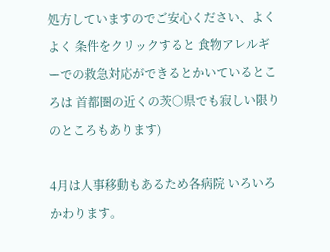処方していますのでご安心ください、よくよく 条件をクリックすると 食物アレルギーでの救急対応ができるとかいているところは 首都圏の近くの茨○県でも寂しい限りのところもあります)

4月は人事移動もあるため各病院 いろいろかわります。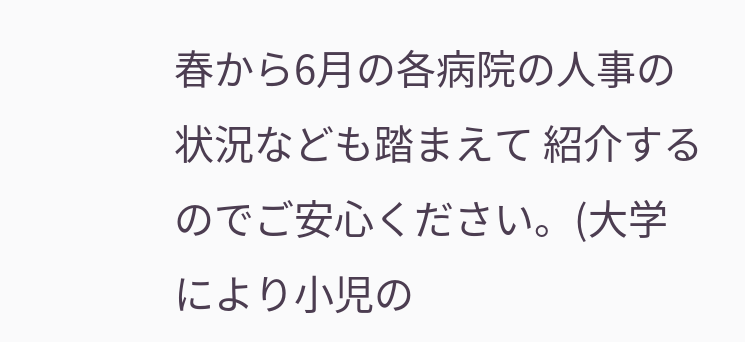春から6月の各病院の人事の状況なども踏まえて 紹介するのでご安心ください。(大学により小児の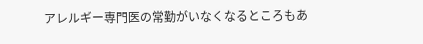アレルギー専門医の常勤がいなくなるところもあ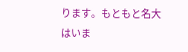ります。もともと名大はいま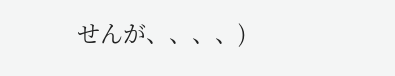せんが、、、、)